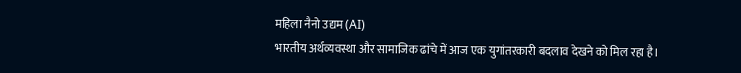महिला नैनो उद्यम (AI)
भारतीय अर्थव्यवस्था और सामाजिक ढांचे में आज एक युगांतरकारी बदलाव देखने को मिल रहा है।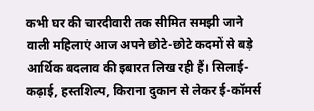कभी घर की चारदीवारी तक सीमित समझी जाने वाली महिलाएं आज अपने छोटे-छोटे कदमों से बड़े आर्थिक बदलाव की इबारत लिख रही हैं। सिलाई-कढ़ाई, हस्तशिल्प, किराना दुकान से लेकर ई-कॉमर्स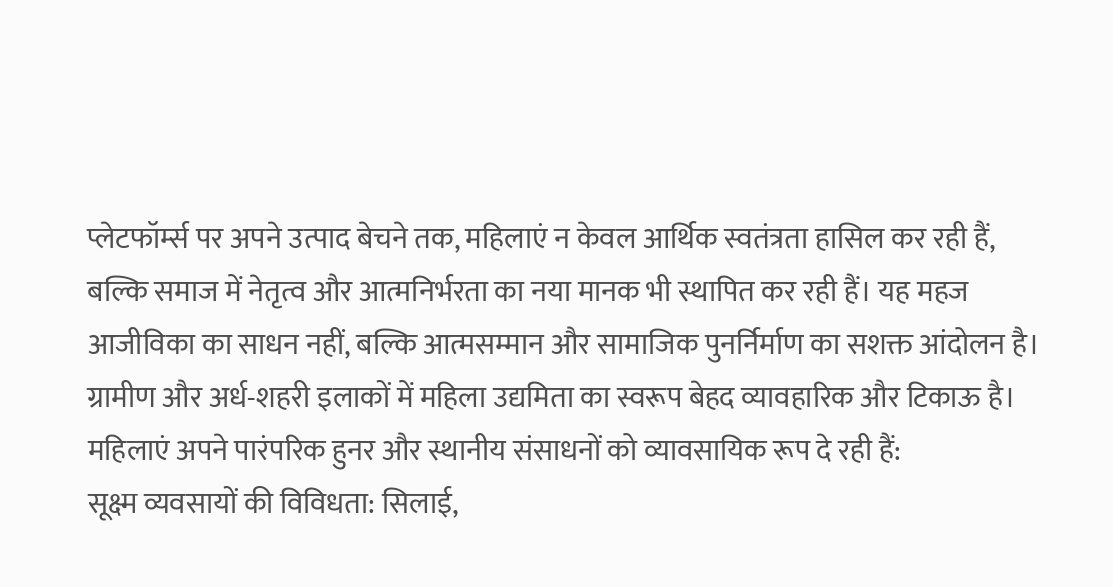प्लेटफॉर्म्स पर अपने उत्पाद बेचने तक, महिलाएं न केवल आर्थिक स्वतंत्रता हासिल कर रही हैं, बल्कि समाज में नेतृत्व और आत्मनिर्भरता का नया मानक भी स्थापित कर रही हैं। यह महज आजीविका का साधन नहीं, बल्कि आत्मसम्मान और सामाजिक पुनर्निर्माण का सशक्त आंदोलन है।
ग्रामीण और अर्ध-शहरी इलाकों में महिला उद्यमिता का स्वरूप बेहद व्यावहारिक और टिकाऊ है। महिलाएं अपने पारंपरिक हुनर और स्थानीय संसाधनों को व्यावसायिक रूप दे रही हैं:
सूक्ष्म व्यवसायों की विविधता: सिलाई,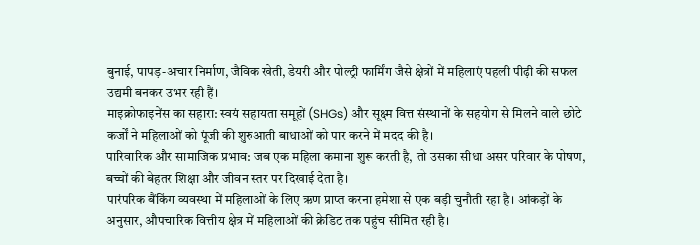बुनाई, पापड़-अचार निर्माण, जैविक खेती, डेयरी और पोल्ट्री फार्मिंग जैसे क्षेत्रों में महिलाएं पहली पीढ़ी की सफल उद्यमी बनकर उभर रही हैं।
माइक्रोफाइनेंस का सहारा: स्वयं सहायता समूहों (SHGs) और सूक्ष्म वित्त संस्थानों के सहयोग से मिलने वाले छोटे कर्जों ने महिलाओं को पूंजी की शुरुआती बाधाओं को पार करने में मदद की है।
पारिवारिक और सामाजिक प्रभाव: जब एक महिला कमाना शुरू करती है, तो उसका सीधा असर परिवार के पोषण, बच्चों की बेहतर शिक्षा और जीवन स्तर पर दिखाई देता है।
पारंपरिक बैंकिंग व्यवस्था में महिलाओं के लिए ऋण प्राप्त करना हमेशा से एक बड़ी चुनौती रहा है। आंकड़ों के अनुसार, औपचारिक वित्तीय क्षेत्र में महिलाओं की क्रेडिट तक पहुंच सीमित रही है।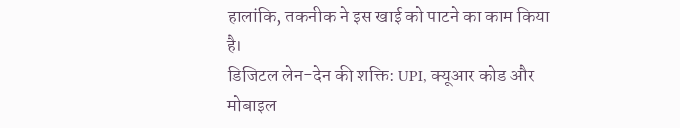हालांकि, तकनीक ने इस खाई को पाटने का काम किया है।
डिजिटल लेन-देन की शक्ति: UPI, क्यूआर कोड और मोबाइल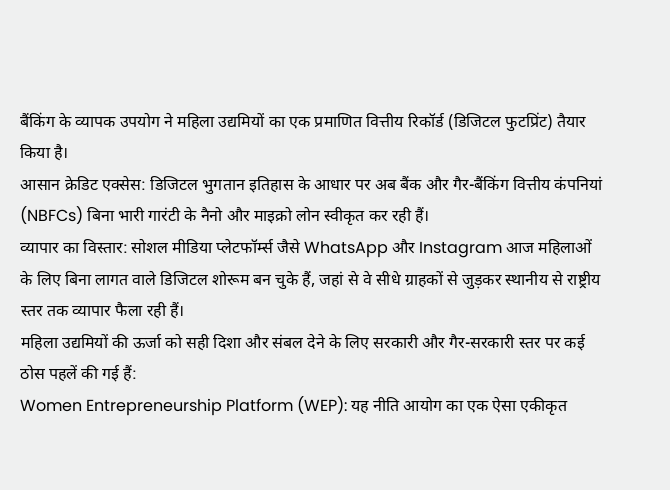बैंकिंग के व्यापक उपयोग ने महिला उद्यमियों का एक प्रमाणित वित्तीय रिकॉर्ड (डिजिटल फुटप्रिंट) तैयार किया है।
आसान क्रेडिट एक्सेस: डिजिटल भुगतान इतिहास के आधार पर अब बैंक और गैर-बैंकिंग वित्तीय कंपनियां (NBFCs) बिना भारी गारंटी के नैनो और माइक्रो लोन स्वीकृत कर रही हैं।
व्यापार का विस्तार: सोशल मीडिया प्लेटफॉर्म्स जैसे WhatsApp और Instagram आज महिलाओं के लिए बिना लागत वाले डिजिटल शोरूम बन चुके हैं, जहां से वे सीधे ग्राहकों से जुड़कर स्थानीय से राष्ट्रीय स्तर तक व्यापार फैला रही हैं।
महिला उद्यमियों की ऊर्जा को सही दिशा और संबल देने के लिए सरकारी और गैर-सरकारी स्तर पर कई ठोस पहलें की गई हैं:
Women Entrepreneurship Platform (WEP): यह नीति आयोग का एक ऐसा एकीकृत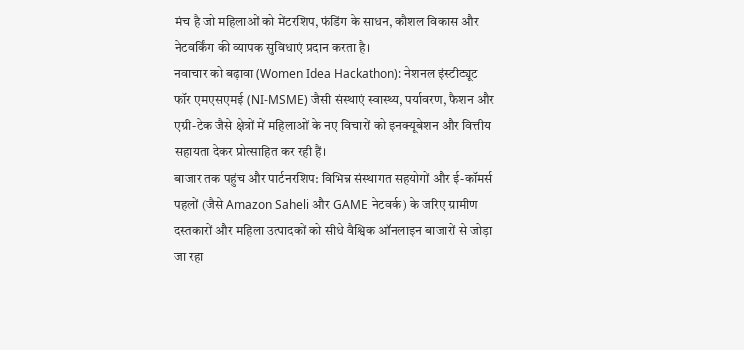मंच है जो महिलाओं को मेंटरशिप, फंडिंग के साधन, कौशल विकास और नेटवर्किंग की व्यापक सुविधाएं प्रदान करता है।
नवाचार को बढ़ावा (Women Idea Hackathon): नेशनल इंस्टीट्यूट फॉर एमएसएमई (NI-MSME) जैसी संस्थाएं स्वास्थ्य, पर्यावरण, फैशन और एग्री-टेक जैसे क्षेत्रों में महिलाओं के नए विचारों को इनक्यूबेशन और वित्तीय सहायता देकर प्रोत्साहित कर रही हैं।
बाजार तक पहुंच और पार्टनरशिप: विभिन्न संस्थागत सहयोगों और ई-कॉमर्स पहलों (जैसे Amazon Saheli और GAME नेटवर्क) के जरिए ग्रामीण दस्तकारों और महिला उत्पादकों को सीधे वैश्विक ऑनलाइन बाजारों से जोड़ा जा रहा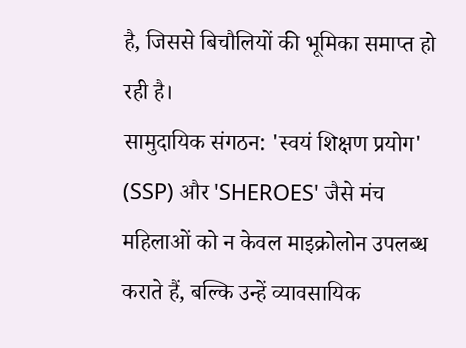है, जिससे बिचौलियों की भूमिका समाप्त हो रही है।
सामुदायिक संगठन: 'स्वयं शिक्षण प्रयोग' (SSP) और 'SHEROES' जैसे मंच महिलाओं को न केवल माइक्रोलोन उपलब्ध कराते हैं, बल्कि उन्हें व्यावसायिक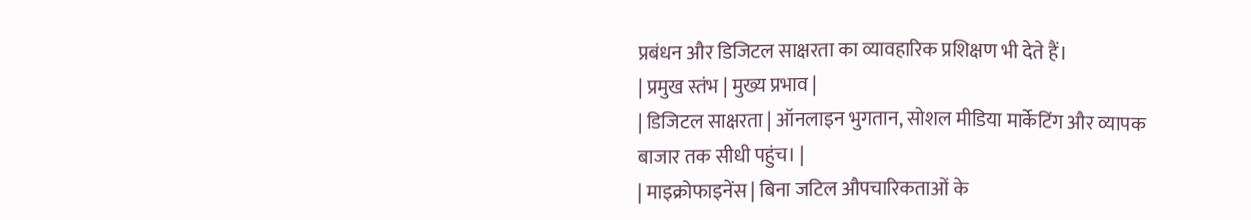प्रबंधन और डिजिटल साक्षरता का व्यावहारिक प्रशिक्षण भी देते हैं।
| प्रमुख स्तंभ | मुख्य प्रभाव |
| डिजिटल साक्षरता | ऑनलाइन भुगतान, सोशल मीडिया मार्केटिंग और व्यापक बाजार तक सीधी पहुंच। |
| माइक्रोफाइनेंस | बिना जटिल औपचारिकताओं के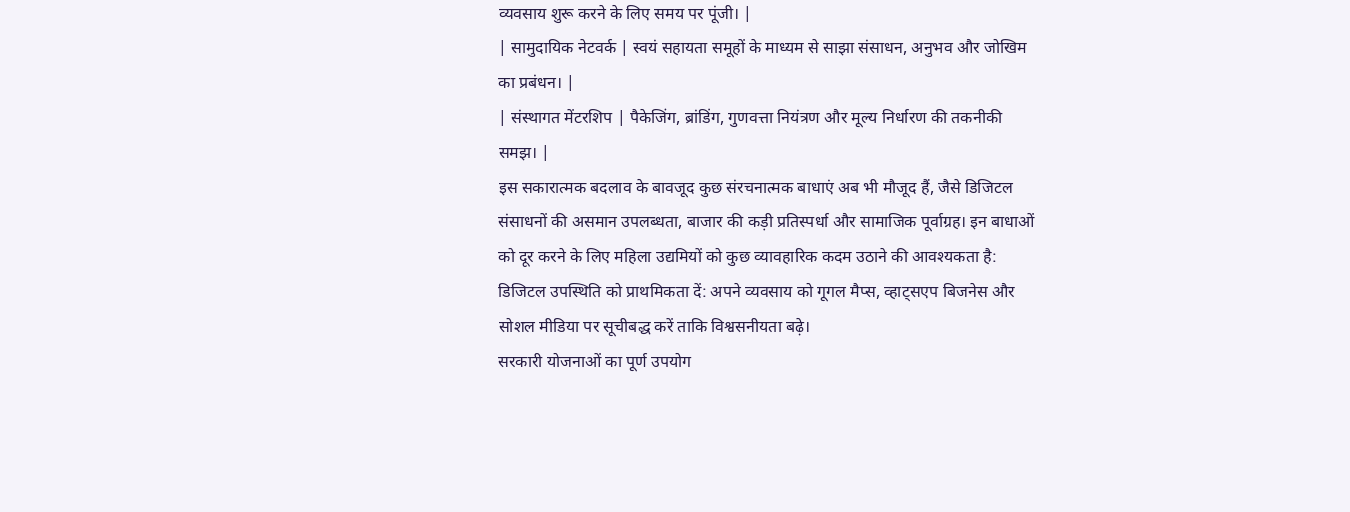व्यवसाय शुरू करने के लिए समय पर पूंजी। |
| सामुदायिक नेटवर्क | स्वयं सहायता समूहों के माध्यम से साझा संसाधन, अनुभव और जोखिम का प्रबंधन। |
| संस्थागत मेंटरशिप | पैकेजिंग, ब्रांडिंग, गुणवत्ता नियंत्रण और मूल्य निर्धारण की तकनीकी समझ। |
इस सकारात्मक बदलाव के बावजूद कुछ संरचनात्मक बाधाएं अब भी मौजूद हैं, जैसे डिजिटल संसाधनों की असमान उपलब्धता, बाजार की कड़ी प्रतिस्पर्धा और सामाजिक पूर्वाग्रह। इन बाधाओं को दूर करने के लिए महिला उद्यमियों को कुछ व्यावहारिक कदम उठाने की आवश्यकता है:
डिजिटल उपस्थिति को प्राथमिकता दें: अपने व्यवसाय को गूगल मैप्स, व्हाट्सएप बिजनेस और सोशल मीडिया पर सूचीबद्ध करें ताकि विश्वसनीयता बढ़े।
सरकारी योजनाओं का पूर्ण उपयोग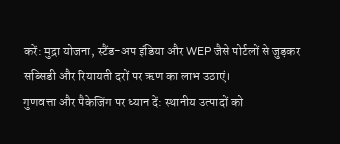करें: मुद्रा योजना, स्टैंड-अप इंडिया और WEP जैसे पोर्टलों से जुड़कर सब्सिडी और रियायती दरों पर ऋण का लाभ उठाएं।
गुणवत्ता और पैकेजिंग पर ध्यान दें: स्थानीय उत्पादों को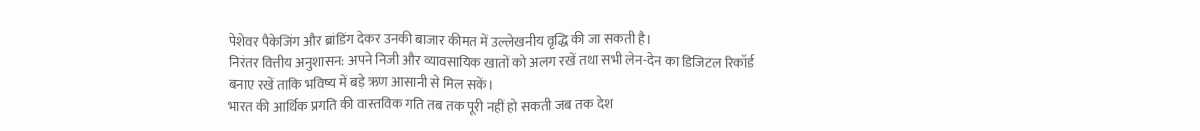पेशेवर पैकेजिंग और ब्रांडिंग देकर उनकी बाजार कीमत में उल्लेखनीय वृद्धि की जा सकती है।
निरंतर वित्तीय अनुशासन: अपने निजी और व्यावसायिक खातों को अलग रखें तथा सभी लेन-देन का डिजिटल रिकॉर्ड बनाए रखें ताकि भविष्य में बड़े ऋण आसानी से मिल सकें।
भारत की आर्थिक प्रगति की वास्तविक गति तब तक पूरी नहीं हो सकती जब तक देश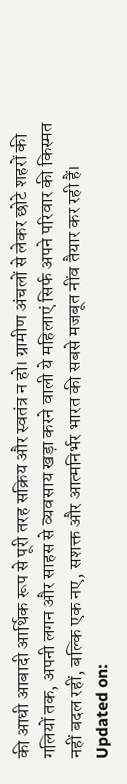की आधी आबादी आर्थिक रूप से पूरी तरह सक्रिय और स्वतंत्र न हो। ग्रामीण अंचलों से लेकर छोटे शहरों की गलियों तक, अपनी लगन और साहस से व्यवसाय खड़ा करने वाली ये महिलाएं सिर्फ अपने परिवार की किस्मत नहीं बदल रहीं, बल्कि एक नए, सशक्त और आत्मनिर्भर भारत की सबसे मजबूत नींव तैयार कर रही हैं।
Updated on: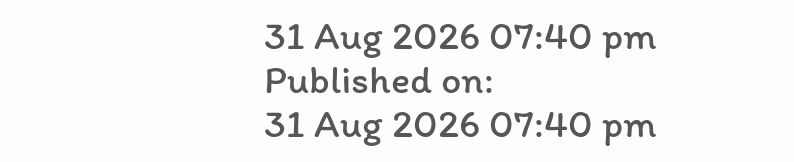31 Aug 2026 07:40 pm
Published on:
31 Aug 2026 07:40 pm